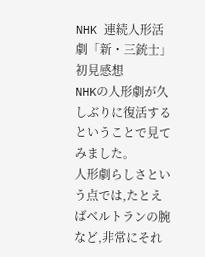NHK 連続人形活劇「新・三銃士」 初見感想
NHKの人形劇が久しぶりに復活するということで見てみました。
人形劇らしさという点では,たとえばベルトランの腕など,非常にそれ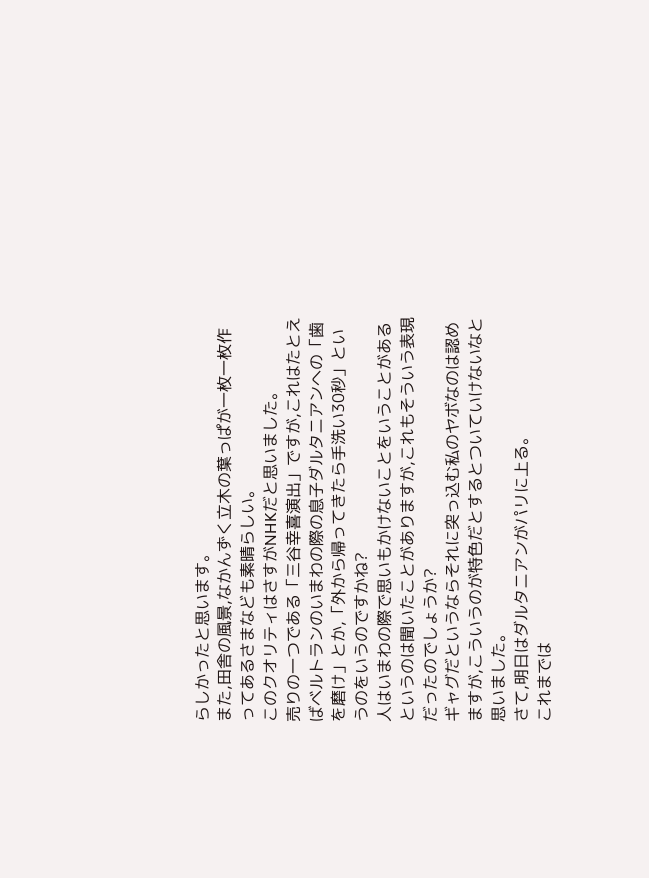らしかったと思います。
また,田舎の風景,なかんずく立木の葉っぱが一枚一枚作ってあるさまなども素晴らしい。
このクオリティはさすがNHKだと思いました。
売りの一つである「三谷幸喜演出」ですが,これはたとえばベルトランのいまわの際の息子ダルタニアンへの「歯を磨け」とか,「外から帰ってきたら手洗い30秒」というのをいうのですかね?
人はいまわの際で思いもかけないことをいうことがあるというのは聞いたことがありますが,これもそういう表現だったのでしょうか?
ギャグだというならそれに突っ込む私のヤボなのは認めますが,こういうのが特色だとするとついていけないなと思いました。
さて,明日はダルタニアンがパリに上る。
これまでは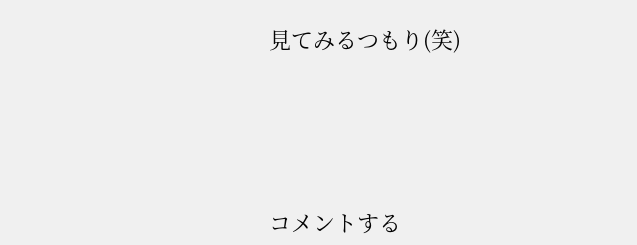見てみるつもり(笑)






コメントする